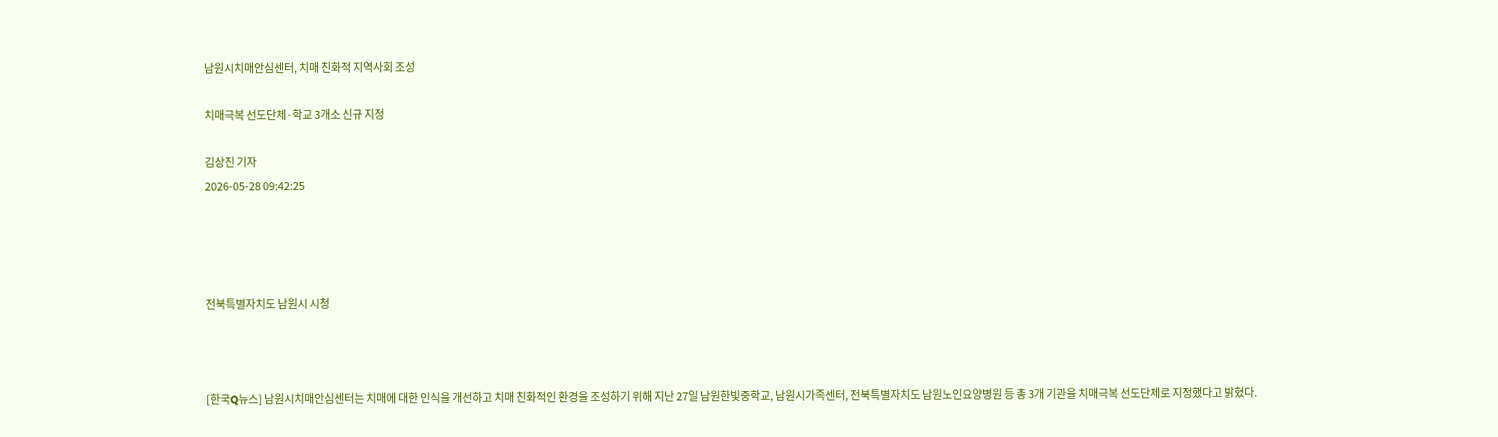남원시치매안심센터, 치매 친화적 지역사회 조성

치매극복 선도단체·학교 3개소 신규 지정

김상진 기자
2026-05-28 09:42:25




전북특별자치도 남원시 시청



[한국Q뉴스] 남원시치매안심센터는 치매에 대한 인식을 개선하고 치매 친화적인 환경을 조성하기 위해 지난 27일 남원한빛중학교, 남원시가족센터, 전북특별자치도 남원노인요양병원 등 총 3개 기관을 치매극복 선도단체로 지정했다고 밝혔다.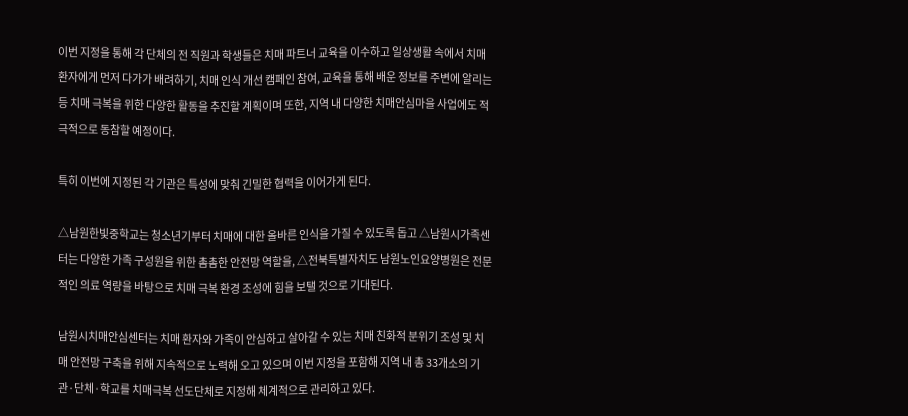이번 지정을 통해 각 단체의 전 직원과 학생들은 치매 파트너 교육을 이수하고 일상생활 속에서 치매 환자에게 먼저 다가가 배려하기, 치매 인식 개선 캠페인 참여, 교육을 통해 배운 정보를 주변에 알리는 등 치매 극복을 위한 다양한 활동을 추진할 계획이며 또한, 지역 내 다양한 치매안심마을 사업에도 적극적으로 동참할 예정이다.

특히 이번에 지정된 각 기관은 특성에 맞춰 긴밀한 협력을 이어가게 된다.

△남원한빛중학교는 청소년기부터 치매에 대한 올바른 인식을 가질 수 있도록 돕고 △남원시가족센터는 다양한 가족 구성원을 위한 촘촘한 안전망 역할을, △전북특별자치도 남원노인요양병원은 전문적인 의료 역량을 바탕으로 치매 극복 환경 조성에 힘을 보탤 것으로 기대된다.

남원시치매안심센터는 치매 환자와 가족이 안심하고 살아갈 수 있는 치매 친화적 분위기 조성 및 치매 안전망 구축을 위해 지속적으로 노력해 오고 있으며 이번 지정을 포함해 지역 내 총 33개소의 기관·단체·학교를 치매극복 선도단체로 지정해 체계적으로 관리하고 있다.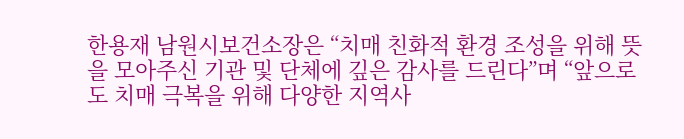한용재 남원시보건소장은 “치매 친화적 환경 조성을 위해 뜻을 모아주신 기관 및 단체에 깊은 감사를 드린다”며 “앞으로도 치매 극복을 위해 다양한 지역사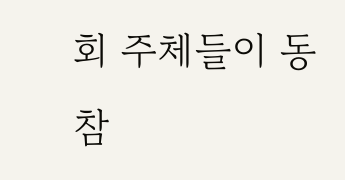회 주체들이 동참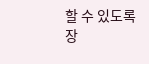할 수 있도록 장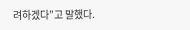려하겠다”고 말했다.